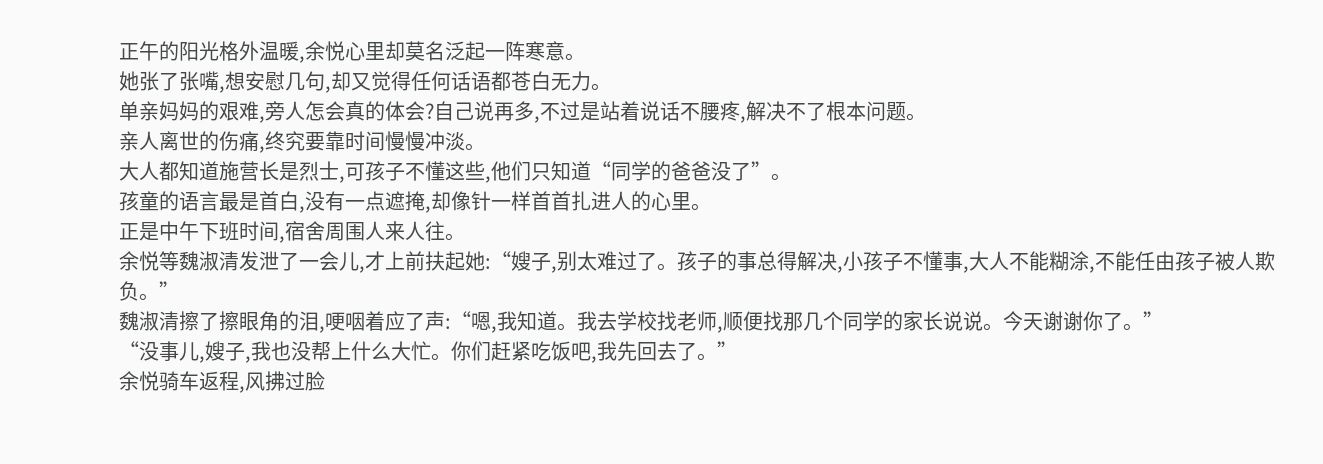正午的阳光格外温暖,余悦心里却莫名泛起一阵寒意。
她张了张嘴,想安慰几句,却又觉得任何话语都苍白无力。
单亲妈妈的艰难,旁人怎会真的体会?自己说再多,不过是站着说话不腰疼,解决不了根本问题。
亲人离世的伤痛,终究要靠时间慢慢冲淡。
大人都知道施营长是烈士,可孩子不懂这些,他们只知道“同学的爸爸没了”。
孩童的语言最是首白,没有一点遮掩,却像针一样首首扎进人的心里。
正是中午下班时间,宿舍周围人来人往。
余悦等魏淑清发泄了一会儿,才上前扶起她:“嫂子,别太难过了。孩子的事总得解决,小孩子不懂事,大人不能糊涂,不能任由孩子被人欺负。”
魏淑清擦了擦眼角的泪,哽咽着应了声:“嗯,我知道。我去学校找老师,顺便找那几个同学的家长说说。今天谢谢你了。”
“没事儿,嫂子,我也没帮上什么大忙。你们赶紧吃饭吧,我先回去了。”
余悦骑车返程,风拂过脸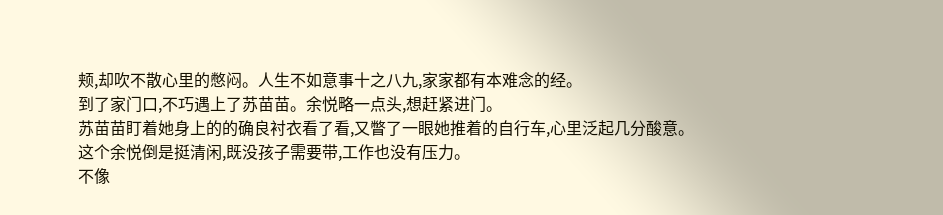颊,却吹不散心里的憋闷。人生不如意事十之八九,家家都有本难念的经。
到了家门口,不巧遇上了苏苗苗。余悦略一点头,想赶紧进门。
苏苗苗盯着她身上的的确良衬衣看了看,又瞥了一眼她推着的自行车,心里泛起几分酸意。
这个余悦倒是挺清闲,既没孩子需要带,工作也没有压力。
不像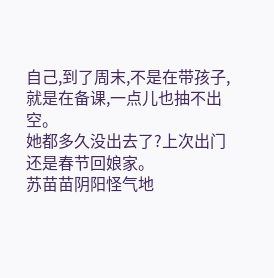自己,到了周末,不是在带孩子,就是在备课,一点儿也抽不出空。
她都多久没出去了?上次出门还是春节回娘家。
苏苗苗阴阳怪气地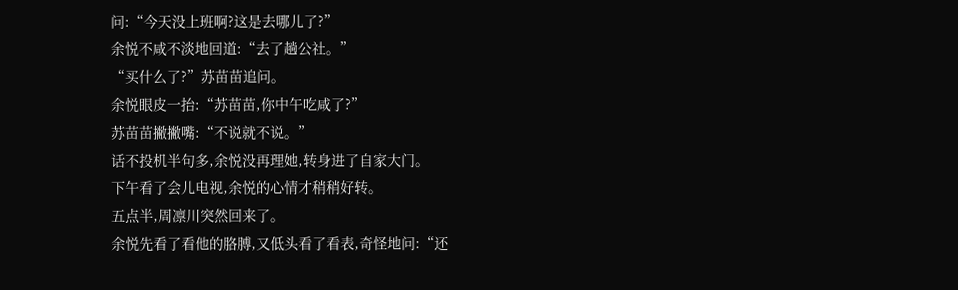问:“今天没上班啊?这是去哪儿了?”
余悦不咸不淡地回道:“去了趟公社。”
“买什么了?”苏苗苗追问。
余悦眼皮一抬:“苏苗苗,你中午吃咸了?”
苏苗苗撇撇嘴:“不说就不说。”
话不投机半句多,余悦没再理她,转身进了自家大门。
下午看了会儿电视,余悦的心情才稍稍好转。
五点半,周凛川突然回来了。
余悦先看了看他的胳膊,又低头看了看表,奇怪地问:“还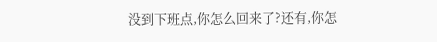没到下班点,你怎么回来了?还有,你怎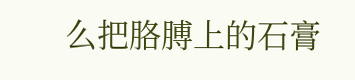么把胳膊上的石膏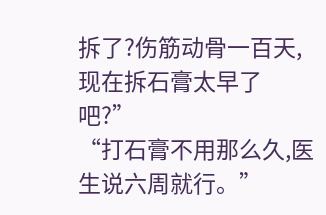拆了?伤筋动骨一百天,现在拆石膏太早了吧?”
“打石膏不用那么久,医生说六周就行。”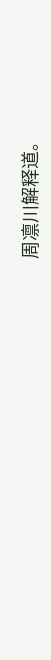周凛川解释道。